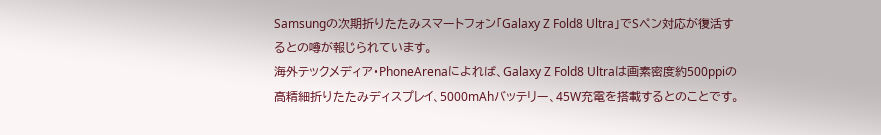Samsungの次期折りたたみスマートフォン「Galaxy Z Fold8 Ultra」でSペン対応が復活するとの噂が報じられています。
海外テックメディア・PhoneArenaによれば、Galaxy Z Fold8 Ultraは画素密度約500ppiの高精細折りたたみディスプレイ、5000mAhバッテリー、45W充電を搭載するとのことです。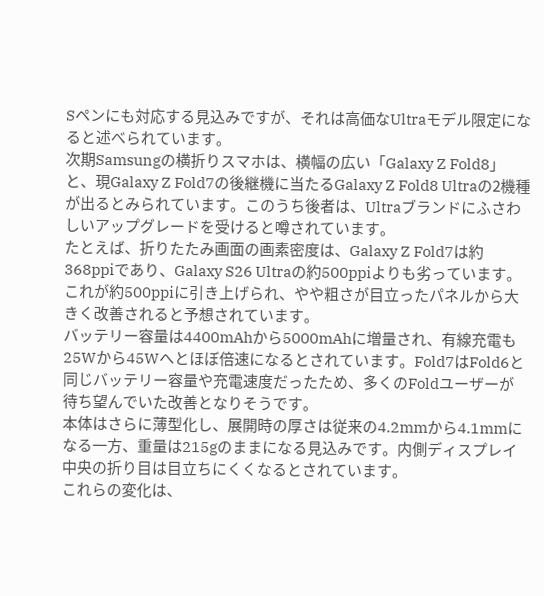Sペンにも対応する見込みですが、それは高価なUltraモデル限定になると述べられています。
次期Samsungの横折りスマホは、横幅の広い「Galaxy Z Fold8」と、現Galaxy Z Fold7の後継機に当たるGalaxy Z Fold8 Ultraの2機種が出るとみられています。このうち後者は、Ultraブランドにふさわしいアップグレードを受けると噂されています。
たとえば、折りたたみ画面の画素密度は、Galaxy Z Fold7は約368ppiであり、Galaxy S26 Ultraの約500ppiよりも劣っています。これが約500ppiに引き上げられ、やや粗さが目立ったパネルから大きく改善されると予想されています。
バッテリー容量は4400mAhから5000mAhに増量され、有線充電も25Wから45Wへとほぼ倍速になるとされています。Fold7はFold6と同じバッテリー容量や充電速度だったため、多くのFoldユーザーが待ち望んでいた改善となりそうです。
本体はさらに薄型化し、展開時の厚さは従来の4.2mmから4.1mmになる一方、重量は215gのままになる見込みです。内側ディスプレイ中央の折り目は目立ちにくくなるとされています。
これらの変化は、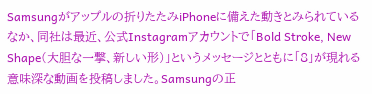Samsungがアップルの折りたたみiPhoneに備えた動きとみられているなか、同社は最近、公式Instagramアカウントで「Bold Stroke, New Shape(大胆な一撃、新しい形)」というメッセージとともに「8」が現れる意味深な動画を投稿しました。Samsungの正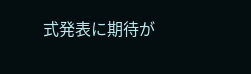式発表に期待が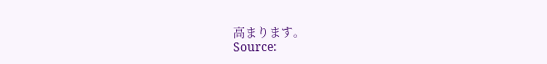高まります。
Source: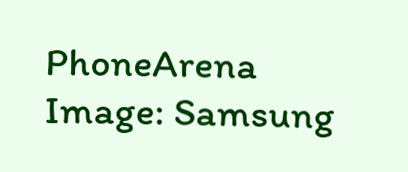PhoneArena
Image: Samsung